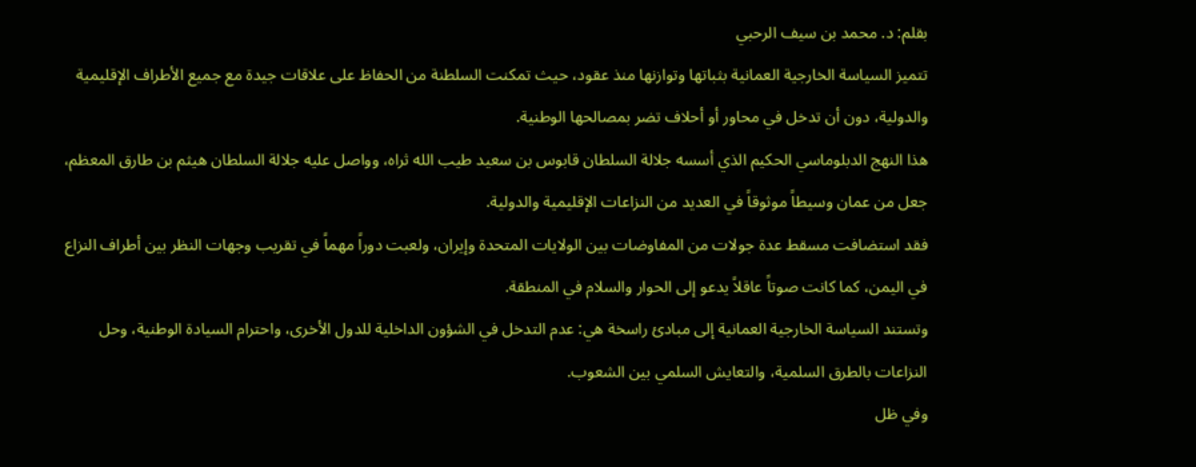بقلم: د. محمد بن سيف الرحبي
تتميز السياسة الخارجية العمانية بثباتها وتوازنها منذ عقود، حيث تمكنت السلطنة من الحفاظ على علاقات جيدة مع جميع الأطراف الإقليمية والدولية، دون أن تدخل في محاور أو أحلاف تضر بمصالحها الوطنية.
هذا النهج الدبلوماسي الحكيم الذي أسسه جلالة السلطان قابوس بن سعيد طيب الله ثراه، وواصل عليه جلالة السلطان هيثم بن طارق المعظم، جعل من عمان وسيطاً موثوقاً في العديد من النزاعات الإقليمية والدولية.
فقد استضافت مسقط عدة جولات من المفاوضات بين الولايات المتحدة وإيران، ولعبت دوراً مهماً في تقريب وجهات النظر بين أطراف النزاع في اليمن، كما كانت صوتاً عاقلاً يدعو إلى الحوار والسلام في المنطقة.
وتستند السياسة الخارجية العمانية إلى مبادئ راسخة هي: عدم التدخل في الشؤون الداخلية للدول الأخرى، واحترام السيادة الوطنية، وحل النزاعات بالطرق السلمية، والتعايش السلمي بين الشعوب.
وفي ظل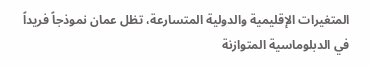المتغيرات الإقليمية والدولية المتسارعة، تظل عمان نموذجاً فريداً في الدبلوماسية المتوازنة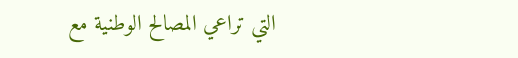التي تراعي المصالح الوطنية مع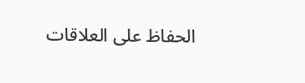الحفاظ على العلاقات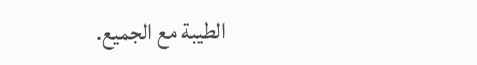الطيبة مع الجميع.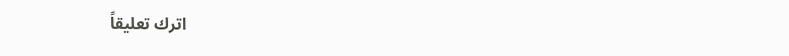اترك تعليقاً